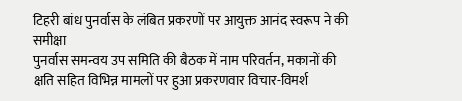टिहरी बांध पुनर्वास के लंबित प्रकरणों पर आयुक्त आनंद स्वरूप ने की समीक्षा
पुनर्वास समन्वय उप समिति की बैठक में नाम परिवर्तन, मकानों की क्षति सहित विभिन्न मामलों पर हुआ प्रकरणवार विचार-विमर्श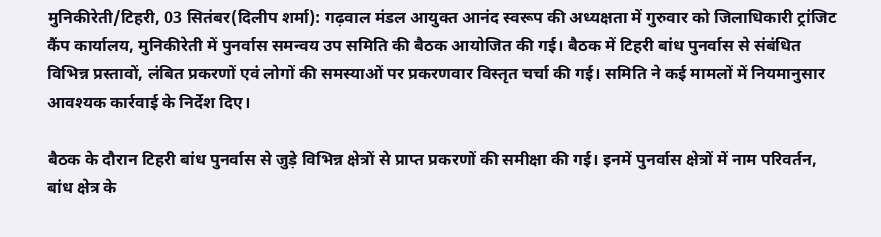मुनिकीरेती/टिहरी, 03 सितंबर(दिलीप शर्मा): गढ़वाल मंडल आयुक्त आनंद स्वरूप की अध्यक्षता में गुरुवार को जिलाधिकारी ट्रांजिट कैंप कार्यालय, मुनिकीरेती में पुनर्वास समन्वय उप समिति की बैठक आयोजित की गई। बैठक में टिहरी बांध पुनर्वास से संबंधित विभिन्न प्रस्तावों, लंबित प्रकरणों एवं लोगों की समस्याओं पर प्रकरणवार विस्तृत चर्चा की गई। समिति ने कई मामलों में नियमानुसार आवश्यक कार्रवाई के निर्देश दिए।

बैठक के दौरान टिहरी बांध पुनर्वास से जुड़े विभिन्न क्षेत्रों से प्राप्त प्रकरणों की समीक्षा की गई। इनमें पुनर्वास क्षेत्रों में नाम परिवर्तन, बांध क्षेत्र के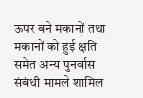ऊपर बने मकानों तथा मकानों को हुई क्षति समेत अन्य पुनर्वास संबंधी मामले शामिल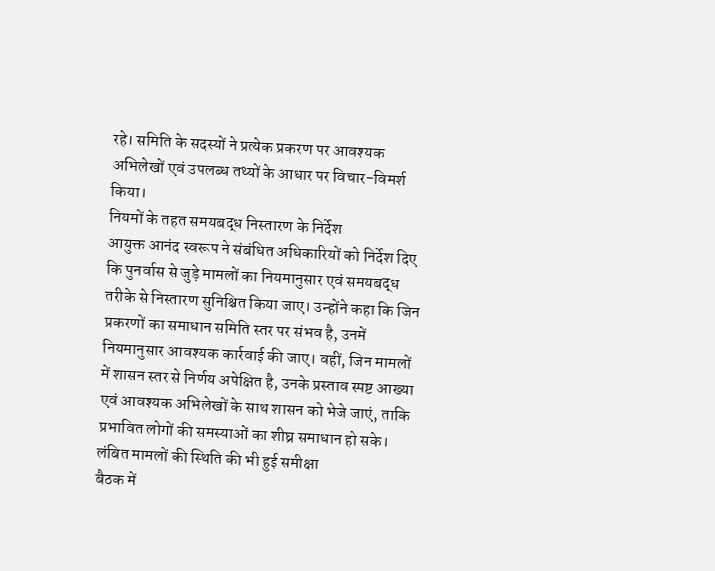रहे। समिति के सदस्यों ने प्रत्येक प्रकरण पर आवश्यक अभिलेखों एवं उपलब्ध तथ्यों के आधार पर विचार-विमर्श किया।
नियमों के तहत समयबद्ध निस्तारण के निर्देश
आयुक्त आनंद स्वरूप ने संबंधित अधिकारियों को निर्देश दिए कि पुनर्वास से जुड़े मामलों का नियमानुसार एवं समयबद्ध तरीके से निस्तारण सुनिश्चित किया जाए। उन्होंने कहा कि जिन प्रकरणों का समाधान समिति स्तर पर संभव है, उनमें नियमानुसार आवश्यक कार्रवाई की जाए। वहीं, जिन मामलों में शासन स्तर से निर्णय अपेक्षित है, उनके प्रस्ताव स्पष्ट आख्या एवं आवश्यक अभिलेखों के साथ शासन को भेजे जाएं, ताकि प्रभावित लोगों की समस्याओं का शीघ्र समाधान हो सके।
लंबित मामलों की स्थिति की भी हुई समीक्षा
बैठक में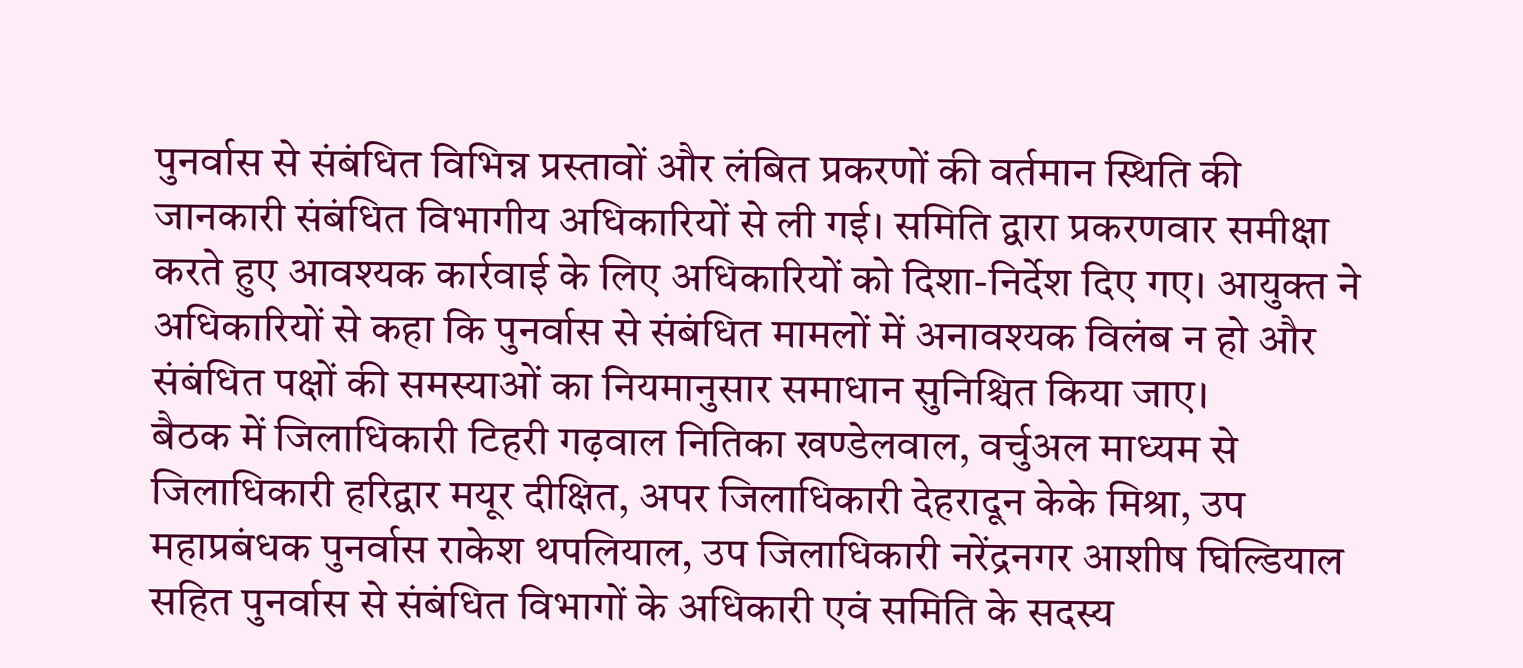पुनर्वास से संबंधित विभिन्न प्रस्तावों और लंबित प्रकरणों की वर्तमान स्थिति की जानकारी संबंधित विभागीय अधिकारियों से ली गई। समिति द्वारा प्रकरणवार समीक्षा करते हुए आवश्यक कार्रवाई के लिए अधिकारियों को दिशा-निर्देश दिए गए। आयुक्त ने अधिकारियों से कहा कि पुनर्वास से संबंधित मामलों में अनावश्यक विलंब न हो और संबंधित पक्षों की समस्याओं का नियमानुसार समाधान सुनिश्चित किया जाए।
बैठक में जिलाधिकारी टिहरी गढ़वाल नितिका खण्डेलवाल, वर्चुअल माध्यम से जिलाधिकारी हरिद्वार मयूर दीक्षित, अपर जिलाधिकारी देहरादून केके मिश्रा, उप महाप्रबंधक पुनर्वास राकेश थपलियाल, उप जिलाधिकारी नरेंद्रनगर आशीष घिल्डियाल सहित पुनर्वास से संबंधित विभागों के अधिकारी एवं समिति के सदस्य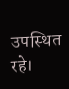उपस्थित रहे।